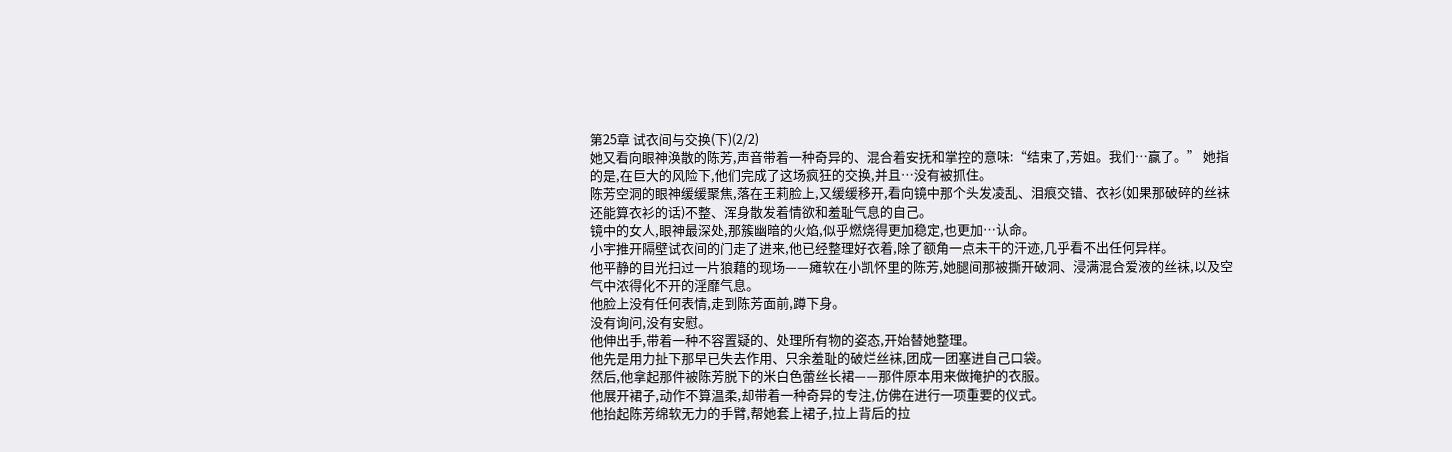第25章 试衣间与交换(下)(2/2)
她又看向眼神涣散的陈芳,声音带着一种奇异的、混合着安抚和掌控的意味:“结束了,芳姐。我们…赢了。” 她指的是,在巨大的风险下,他们完成了这场疯狂的交换,并且…没有被抓住。
陈芳空洞的眼神缓缓聚焦,落在王莉脸上,又缓缓移开,看向镜中那个头发凌乱、泪痕交错、衣衫(如果那破碎的丝袜还能算衣衫的话)不整、浑身散发着情欲和羞耻气息的自己。
镜中的女人,眼神最深处,那簇幽暗的火焰,似乎燃烧得更加稳定,也更加…认命。
小宇推开隔壁试衣间的门走了进来,他已经整理好衣着,除了额角一点未干的汗迹,几乎看不出任何异样。
他平静的目光扫过一片狼藉的现场——瘫软在小凯怀里的陈芳,她腿间那被撕开破洞、浸满混合爱液的丝袜,以及空气中浓得化不开的淫靡气息。
他脸上没有任何表情,走到陈芳面前,蹲下身。
没有询问,没有安慰。
他伸出手,带着一种不容置疑的、处理所有物的姿态,开始替她整理。
他先是用力扯下那早已失去作用、只余羞耻的破烂丝袜,团成一团塞进自己口袋。
然后,他拿起那件被陈芳脱下的米白色蕾丝长裙——那件原本用来做掩护的衣服。
他展开裙子,动作不算温柔,却带着一种奇异的专注,仿佛在进行一项重要的仪式。
他抬起陈芳绵软无力的手臂,帮她套上裙子,拉上背后的拉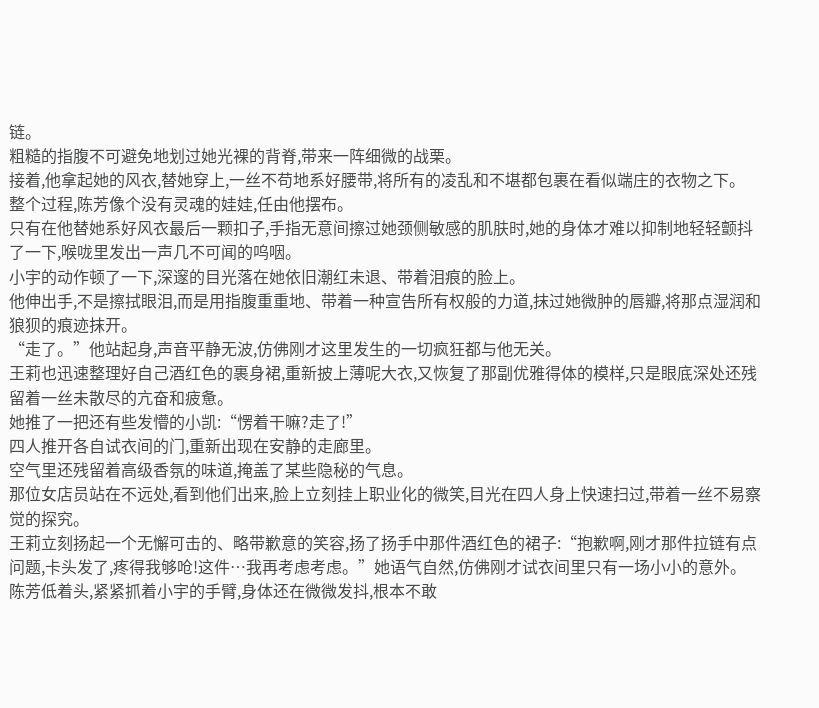链。
粗糙的指腹不可避免地划过她光裸的背脊,带来一阵细微的战栗。
接着,他拿起她的风衣,替她穿上,一丝不苟地系好腰带,将所有的凌乱和不堪都包裹在看似端庄的衣物之下。
整个过程,陈芳像个没有灵魂的娃娃,任由他摆布。
只有在他替她系好风衣最后一颗扣子,手指无意间擦过她颈侧敏感的肌肤时,她的身体才难以抑制地轻轻颤抖了一下,喉咙里发出一声几不可闻的呜咽。
小宇的动作顿了一下,深邃的目光落在她依旧潮红未退、带着泪痕的脸上。
他伸出手,不是擦拭眼泪,而是用指腹重重地、带着一种宣告所有权般的力道,抹过她微肿的唇瓣,将那点湿润和狼狈的痕迹抹开。
“走了。”他站起身,声音平静无波,仿佛刚才这里发生的一切疯狂都与他无关。
王莉也迅速整理好自己酒红色的裹身裙,重新披上薄呢大衣,又恢复了那副优雅得体的模样,只是眼底深处还残留着一丝未散尽的亢奋和疲惫。
她推了一把还有些发懵的小凯:“愣着干嘛?走了!”
四人推开各自试衣间的门,重新出现在安静的走廊里。
空气里还残留着高级香氛的味道,掩盖了某些隐秘的气息。
那位女店员站在不远处,看到他们出来,脸上立刻挂上职业化的微笑,目光在四人身上快速扫过,带着一丝不易察觉的探究。
王莉立刻扬起一个无懈可击的、略带歉意的笑容,扬了扬手中那件酒红色的裙子:“抱歉啊,刚才那件拉链有点问题,卡头发了,疼得我够呛!这件…我再考虑考虑。”她语气自然,仿佛刚才试衣间里只有一场小小的意外。
陈芳低着头,紧紧抓着小宇的手臂,身体还在微微发抖,根本不敢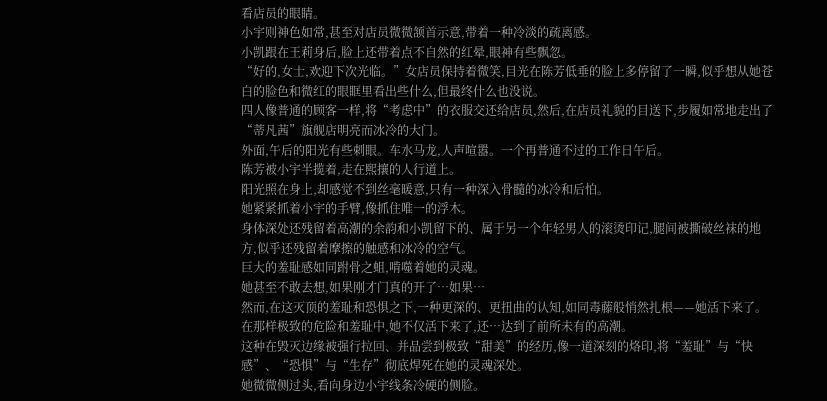看店员的眼睛。
小宇则神色如常,甚至对店员微微颔首示意,带着一种冷淡的疏离感。
小凯跟在王莉身后,脸上还带着点不自然的红晕,眼神有些飘忽。
“好的,女士,欢迎下次光临。”女店员保持着微笑,目光在陈芳低垂的脸上多停留了一瞬,似乎想从她苍白的脸色和微红的眼眶里看出些什么,但最终什么也没说。
四人像普通的顾客一样,将“考虑中”的衣服交还给店员,然后,在店员礼貌的目送下,步履如常地走出了“蒂凡茜”旗舰店明亮而冰冷的大门。
外面,午后的阳光有些刺眼。车水马龙,人声喧嚣。一个再普通不过的工作日午后。
陈芳被小宇半揽着,走在熙攘的人行道上。
阳光照在身上,却感觉不到丝毫暖意,只有一种深入骨髓的冰冷和后怕。
她紧紧抓着小宇的手臂,像抓住唯一的浮木。
身体深处还残留着高潮的余韵和小凯留下的、属于另一个年轻男人的滚烫印记,腿间被撕破丝袜的地方,似乎还残留着摩擦的触感和冰冷的空气。
巨大的羞耻感如同跗骨之蛆,啃噬着她的灵魂。
她甚至不敢去想,如果刚才门真的开了…如果…
然而,在这灭顶的羞耻和恐惧之下,一种更深的、更扭曲的认知,如同毒藤般悄然扎根——她活下来了。
在那样极致的危险和羞耻中,她不仅活下来了,还…达到了前所未有的高潮。
这种在毁灭边缘被强行拉回、并品尝到极致“甜美”的经历,像一道深刻的烙印,将“羞耻”与“快感”、“恐惧”与“生存”彻底焊死在她的灵魂深处。
她微微侧过头,看向身边小宇线条冷硬的侧脸。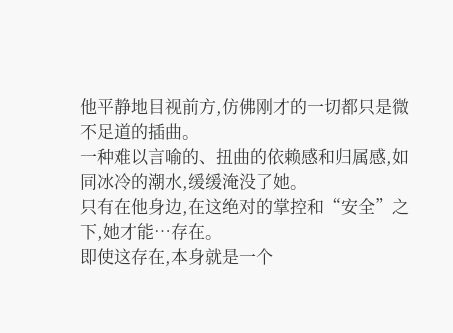他平静地目视前方,仿佛刚才的一切都只是微不足道的插曲。
一种难以言喻的、扭曲的依赖感和归属感,如同冰冷的潮水,缓缓淹没了她。
只有在他身边,在这绝对的掌控和“安全”之下,她才能…存在。
即使这存在,本身就是一个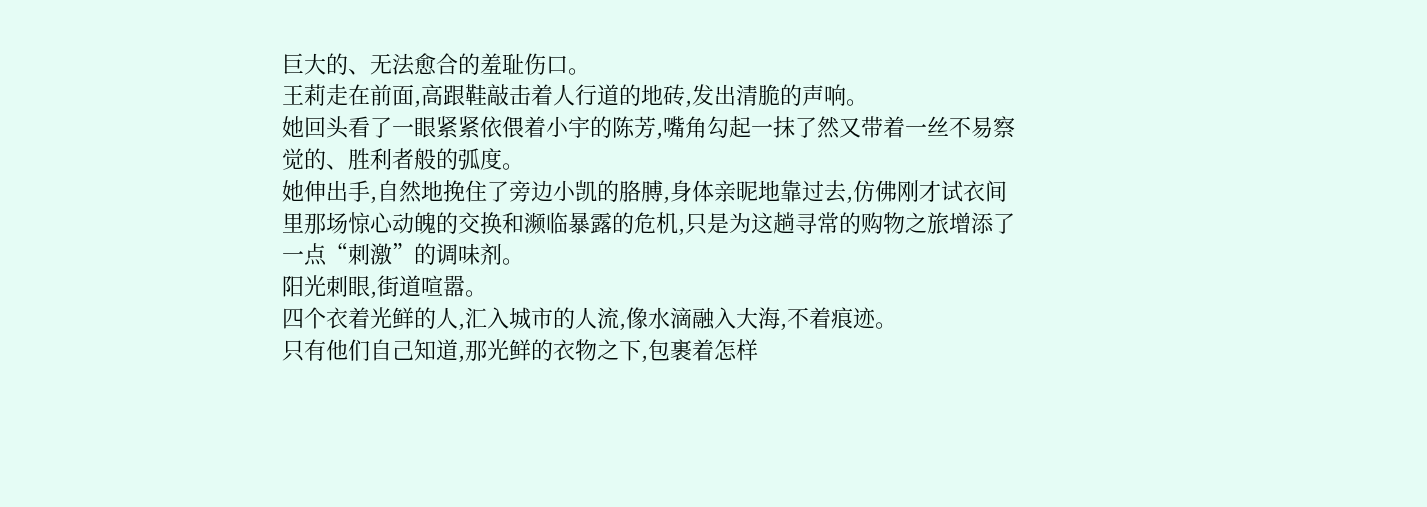巨大的、无法愈合的羞耻伤口。
王莉走在前面,高跟鞋敲击着人行道的地砖,发出清脆的声响。
她回头看了一眼紧紧依偎着小宇的陈芳,嘴角勾起一抹了然又带着一丝不易察觉的、胜利者般的弧度。
她伸出手,自然地挽住了旁边小凯的胳膊,身体亲昵地靠过去,仿佛刚才试衣间里那场惊心动魄的交换和濒临暴露的危机,只是为这趟寻常的购物之旅增添了一点“刺激”的调味剂。
阳光刺眼,街道喧嚣。
四个衣着光鲜的人,汇入城市的人流,像水滴融入大海,不着痕迹。
只有他们自己知道,那光鲜的衣物之下,包裹着怎样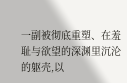一副被彻底重塑、在羞耻与欲望的深渊里沉沦的躯壳,以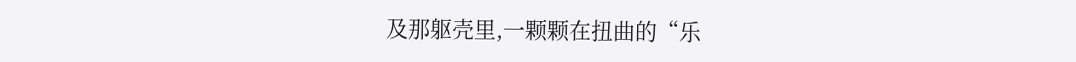及那躯壳里,一颗颗在扭曲的“乐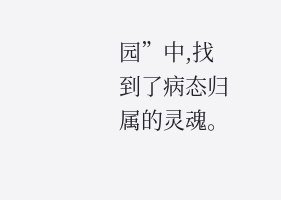园”中,找到了病态归属的灵魂。